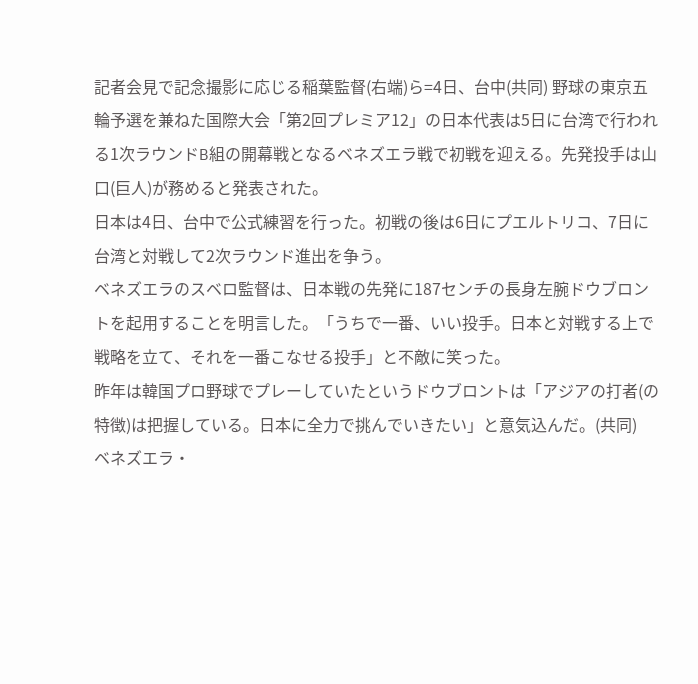記者会見で記念撮影に応じる稲葉監督(右端)ら=4日、台中(共同) 野球の東京五輪予選を兼ねた国際大会「第2回プレミア12」の日本代表は5日に台湾で行われる1次ラウンドB組の開幕戦となるベネズエラ戦で初戦を迎える。先発投手は山口(巨人)が務めると発表された。
日本は4日、台中で公式練習を行った。初戦の後は6日にプエルトリコ、7日に台湾と対戦して2次ラウンド進出を争う。
ベネズエラのスベロ監督は、日本戦の先発に187センチの長身左腕ドウブロントを起用することを明言した。「うちで一番、いい投手。日本と対戦する上で戦略を立て、それを一番こなせる投手」と不敵に笑った。
昨年は韓国プロ野球でプレーしていたというドウブロントは「アジアの打者(の特徴)は把握している。日本に全力で挑んでいきたい」と意気込んだ。(共同)
ベネズエラ・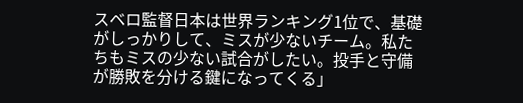スベロ監督日本は世界ランキング1位で、基礎がしっかりして、ミスが少ないチーム。私たちもミスの少ない試合がしたい。投手と守備が勝敗を分ける鍵になってくる」